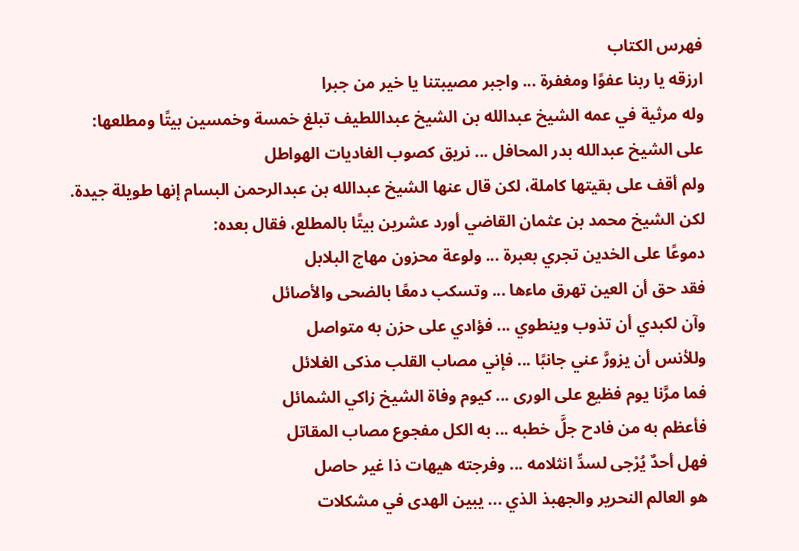فهرس الكتاب
ارزقه يا ربنا عفوًا ومغفرة ... واجبر مصيبتنا يا خير من جبرا
وله مرثية في عمه الشيخ عبدالله بن الشيخ عبداللطيف تبلغ خمسة وخمسين بيتًا ومطلعها:
على الشيخ عبدالله بدر المحافل ... نريق كصوب الغاديات الهواطل
ولم أقف على بقيتها كاملة، لكن قال عنها الشيخ عبدالله بن عبدالرحمن البسام إنها طويلة جيدة.
لكن الشيخ محمد بن عثمان القاضي أورد عشرين بيتًا بالمطلع، فقال بعده:
دموعًا على الخدين تجري بعبرة ... ولوعة محزون مهاج البلابل
فقد حق أن العين تهرق ماءها ... وتسكب دمعًا بالضحى والأصائل
وآن لكبدي أن تذوب وينطوي ... فؤادي على حزن به متواصل
وللأنس أن يزورَّ عني جانبًا ... فإني مصاب القلب مذكى الغلائل
فما مرَّنا يوم فظيع على الورى ... كيوم وفاة الشيخ زاكي الشمائل
فأعظم به من فادح جلَّ خطبه ... به الكل مفجوع مصاب المقاتل
فهل أحدٌ يُرْجى لسدِّ انثلامه ... وفرجته هيهات ذا غير حاصل
هو العالم النحرير والجهبذ الذي ... يبين الهدى في مشكلات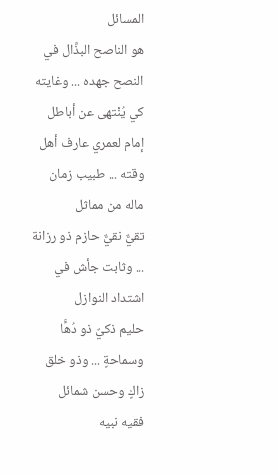المسائل
هو الناصح البذَّال في النصح جهده ... وغايته كي يُنْتهى عن أباطل
إمام لعمري عارف أهل وقته ... طبيب زمان ماله من مماثل
تقيٌّ نقيٌّ حازم ذو رزانة ... وثابت جأش في اشتداد النوازل
حليم ذكيٌ ذو دُهًَا وسماحةٍ ... وذو خلق زاكٍ وحسن شمائل
فقيه نبيه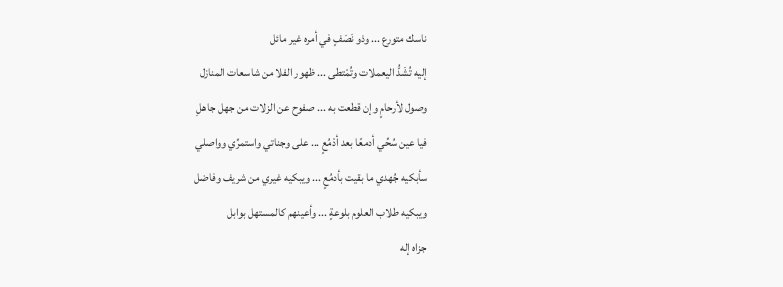ناسك متورع ... وذو نَصَفٍ في أمره غير مائل
إليه تُشَدُّ اليعملات وتُمْتطى ... ظهور الفلا من شاسعات المنازل
وصول لأرحامٍ وإن قطعت به ... صفوح عن الزلات من جهل جاهلِ
فيا عين سُحِّي أدمعًا بعد أدْمُعٍ ... على وجناتي واستمرِّي وواصلي
سأبكيه جُهدي ما بقيت بأدمُعٍ ... ويبكيه غيري من شريف وفاضل
ويبكيه طلاب العلوم بلوعةٍ ... وأعينهم كالمستهل بوابل
جزاه إله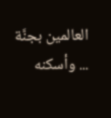العالمين بجنَّة ... وأسكنه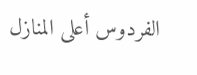الفردوس أعلى المنازل